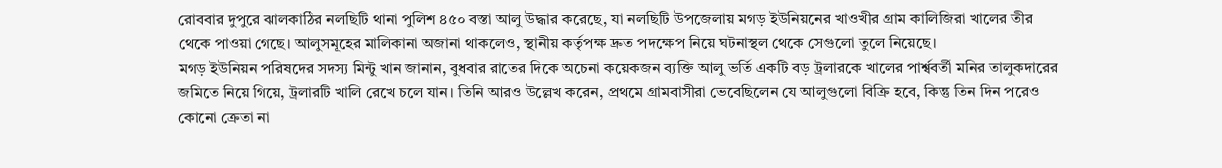রোববার দুপুরে ঝালকাঠির নলছিটি থানা পুলিশ ৪৫০ বস্তা আলু উদ্ধার করেছে, যা নলছিটি উপজেলায় মগড় ইউনিয়নের খাওখীর গ্রাম কালিজিরা খালের তীর থেকে পাওয়া গেছে। আলুসমূহের মালিকানা অজানা থাকলেও, স্থানীয় কর্তৃপক্ষ দ্রুত পদক্ষেপ নিয়ে ঘটনাস্থল থেকে সেগুলো তুলে নিয়েছে।
মগড় ইউনিয়ন পরিষদের সদস্য মিন্টু খান জানান, বুধবার রাতের দিকে অচেনা কয়েকজন ব্যক্তি আলু ভর্তি একটি বড় ট্রলারকে খালের পার্শ্ববর্তী মনির তালুকদারের জমিতে নিয়ে গিয়ে, ট্রলারটি খালি রেখে চলে যান। তিনি আরও উল্লেখ করেন, প্রথমে গ্রামবাসীরা ভেবেছিলেন যে আলুগুলো বিক্রি হবে, কিন্তু তিন দিন পরেও কোনো ক্রেতা না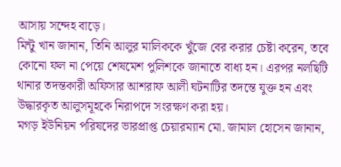আসায় সন্দেহ বাড়ে।
মিন্টু খান জানান, তিনি আলুর মালিককে খুঁজে বের করার চেষ্টা করেন, তবে কোনো ফল না পেয়ে শেষমেশ পুলিশকে জানাতে বাধ্য হন। এরপর নলছিটি থানার তদন্তকারী অফিসার আশরাফ আলী ঘটনাটির তদন্তে যুক্ত হন এবং উদ্ধারকৃত আলুসমূহকে নিরাপদে সংরক্ষণ করা হয়।
মগড় ইউনিয়ন পরিষদের ভারপ্রাপ্ত চেয়ারম্যান মো. জামাল হোসেন জানান,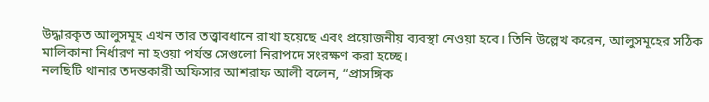উদ্ধারকৃত আলুসমূহ এখন তার তত্ত্বাবধানে রাখা হয়েছে এবং প্রয়োজনীয় ব্যবস্থা নেওয়া হবে। তিনি উল্লেখ করেন, আলুসমূহের সঠিক মালিকানা নির্ধারণ না হওয়া পর্যন্ত সেগুলো নিরাপদে সংরক্ষণ করা হচ্ছে।
নলছিটি থানার তদন্তকারী অফিসার আশরাফ আলী বলেন, “প্রাসঙ্গিক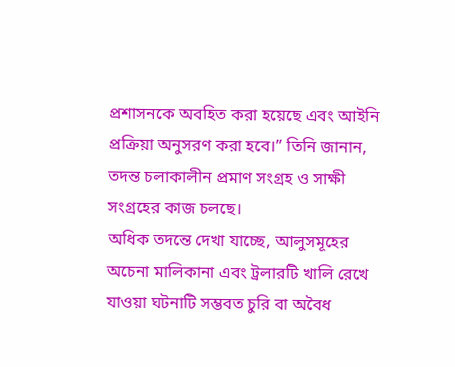প্রশাসনকে অবহিত করা হয়েছে এবং আইনি প্রক্রিয়া অনুসরণ করা হবে।” তিনি জানান, তদন্ত চলাকালীন প্রমাণ সংগ্রহ ও সাক্ষী সংগ্রহের কাজ চলছে।
অধিক তদন্তে দেখা যাচ্ছে, আলুসমূহের অচেনা মালিকানা এবং ট্রলারটি খালি রেখে যাওয়া ঘটনাটি সম্ভবত চুরি বা অবৈধ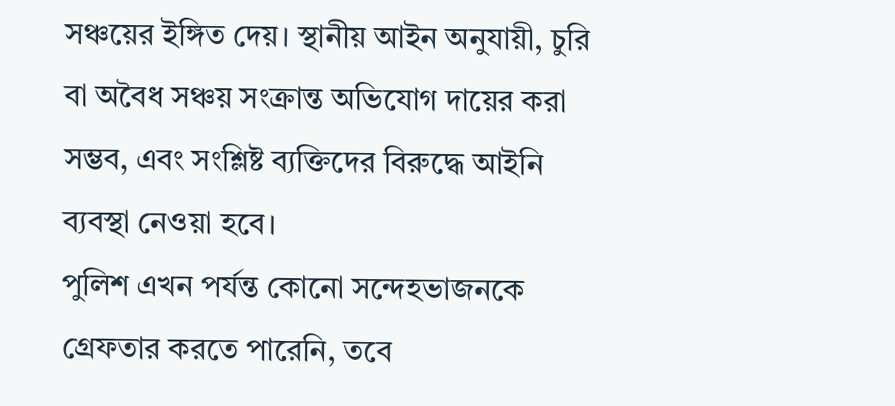সঞ্চয়ের ইঙ্গিত দেয়। স্থানীয় আইন অনুযায়ী, চুরি বা অবৈধ সঞ্চয় সংক্রান্ত অভিযোগ দায়ের করা সম্ভব, এবং সংশ্লিষ্ট ব্যক্তিদের বিরুদ্ধে আইনি ব্যবস্থা নেওয়া হবে।
পুলিশ এখন পর্যন্ত কোনো সন্দেহভাজনকে গ্রেফতার করতে পারেনি, তবে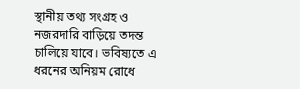স্থানীয় তথ্য সংগ্রহ ও নজরদারি বাড়িয়ে তদন্ত চালিয়ে যাবে। ভবিষ্যতে এ ধরনের অনিয়ম রোধে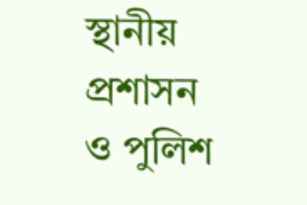স্থানীয় প্রশাসন ও পুলিশ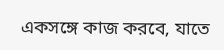একসঙ্গে কাজ করবে, যাতে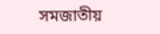সমজাতীয়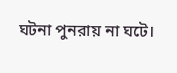ঘটনা পুনরায় না ঘটে।